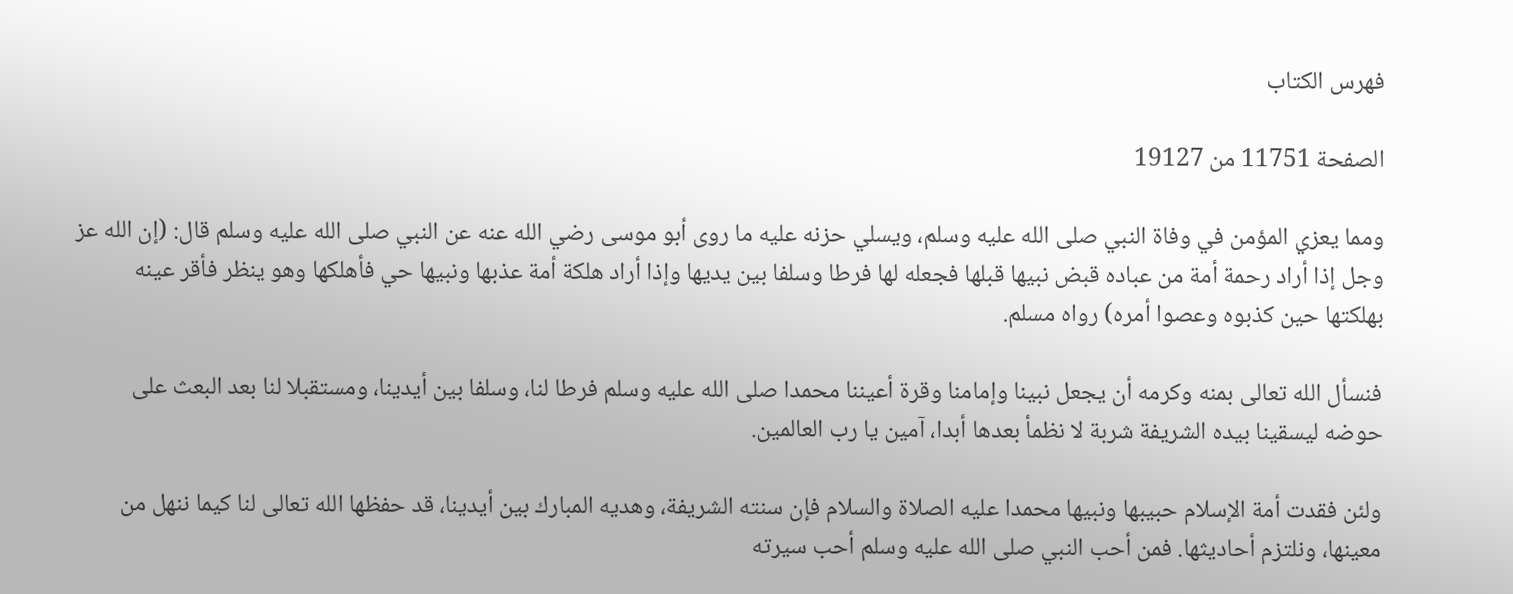فهرس الكتاب

الصفحة 11751 من 19127

ومما يعزي المؤمن في وفاة النبي صلى الله عليه وسلم، ويسلي حزنه عليه ما روى أبو موسى رضي الله عنه عن النبي صلى الله عليه وسلم قال: (إن الله عز وجل إذا أراد رحمة أمة من عباده قبض نبيها قبلها فجعله لها فرطا وسلفا بين يديها وإذا أراد هلكة أمة عذبها ونبيها حي فأهلكها وهو ينظر فأقر عينه بهلكتها حين كذبوه وعصوا أمره) رواه مسلم.

فنسأل الله تعالى بمنه وكرمه أن يجعل نبينا وإمامنا وقرة أعيننا محمدا صلى الله عليه وسلم فرطا لنا، وسلفا بين أيدينا، ومستقبلا لنا بعد البعث على حوضه ليسقينا بيده الشريفة شربة لا نظمأ بعدها أبدا، آمين يا رب العالمين.

ولئن فقدت أمة الإسلام حبيبها ونبيها محمدا عليه الصلاة والسلام فإن سنته الشريفة، وهديه المبارك بين أيدينا، قد حفظها الله تعالى لنا كيما ننهل من معينها، ونلتزم أحاديثها. فمن أحب النبي صلى الله عليه وسلم أحب سيرته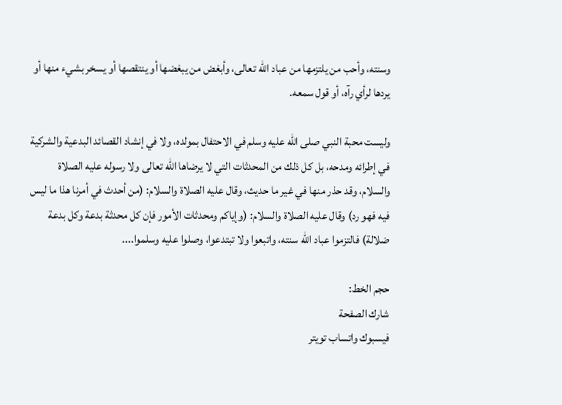وسنته، وأحب من يلتزمها من عباد الله تعالى، وأبغض من يبغضها أو ينتقصها أو يسخر بشيء منها أو يردها لرأي رآه، أو قول سمعه.

وليست محبة النبي صلى الله عليه وسلم في الاحتفال بمولده، ولا في إنشاد القصائد البدعية والشركية في إطرائه ومدحه، بل كل ذلك من المحدثات التي لا يرضاها الله تعالى ولا رسوله عليه الصلاة والسلام، وقد حذر منها في غير ما حديث، وقال عليه الصلاة والسلام: (من أحدث في أمرنا هذا ما ليس فيه فهو رد) وقال عليه الصلاة والسلام: (وإياكم ومحدثات الأمور فإن كل محدثة بدعة وكل بدعة ضلالة) فالتزموا عباد الله سنته، واتبعوا ولا تبتدعوا، وصلوا عليه وسلموا....

حجم الخط:
شارك الصفحة
فيسبوك واتساب تويتر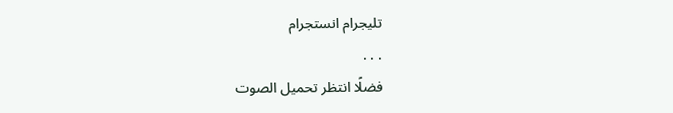تليجرام انستجرام
. . .
فضلًا انتظر تحميل الصوت